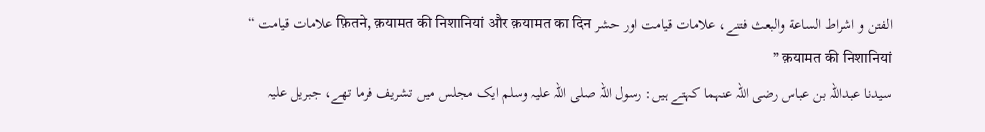الفتن و اشراط الساعة والبعث فتنے، علامات قیامت اور حشر फ़ितने, क़यामत की निशानियां और क़यामत का दिन علامات قیامت “ क़यामत की निशानियां ”
سیدنا عبداللہ بن عباس رضی اللہ عنہما کہتے ہیں: رسول اللہ صلی اللہ علیہ وسلم ایک مجلس میں تشریف فرما تھے، جبریل علیہ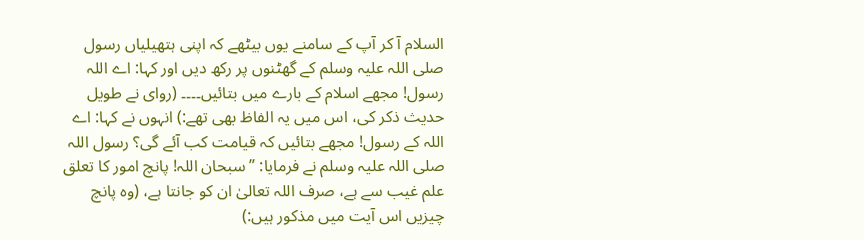السلام آ کر آپ کے سامنے یوں بیٹھے کہ اپنی ہتھیلیاں رسول صلی اللہ علیہ وسلم کے گھٹنوں پر رکھ دیں اور کہا: اے اللہ رسول! مجھے اسلام کے بارے میں بتائیں۔۔۔۔ (روای نے طویل حدیث ذکر کی، اس میں یہ الفاظ بھی تھے:) انہوں نے کہا: اے اللہ کے رسول! مجھے بتائیں کہ قیامت کب آئے گی؟ رسول اللہ صلی اللہ علیہ وسلم نے فرمایا: ”سبحان اللہ! پانچ امور کا تعلق علم غیب سے ہے، صرف اللہ تعالیٰ ان کو جانتا ہے، (وہ پانچ چیزیں اس آیت میں مذکور ہیں:)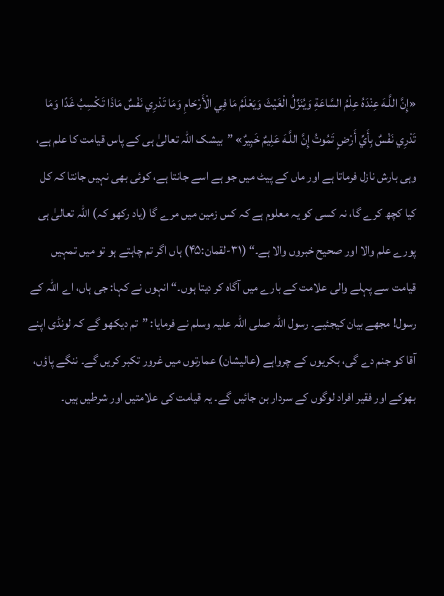«إِنَّ اللَّـهَ عِنْدَهُ عِلْمُ السَّاعَةِ وَيُنَزِّلُ الْغَيْثَ وَيَعْلَمُ مَا فِي الْأَرْحَامِ وَمَا تَدْرِي نَفْسٌ مَاذَا تَكْسِبُ غَدًا وَمَا تَدْرِي نَفْسٌ بِأَيِّ أَرْضٍ تَمُوتُ إِنَّ اللَّـهَ عَلِيمٌ خَبِيرٌ» ”بیشک اللہ تعالیٰ ہی کے پاس قیامت کا علم ہے، وہی بارش نازل فرماتا ہے اور ماں کے پیٹ میں جو ہے اسے جانتا ہے، کوئی بھی نہیں جانتا کہ کل کیا کچھ کرے گا، نہ کسی کو یہ معلوم ہے کہ کس زمین میں مرے گا (یاد رکھو کہ) اللہ تعالیٰ ہی پورے علم والا اور صحیح خبروں والا ہے۔“ (۳۱-لقمان:۴۵) ہاں اگر تم چاہتے ہو تو میں تمہیں قیامت سے پہلے والی علامت کے بارے میں آگاہ کر دیتا ہوں۔“ انہوں نے کہا: جی ہاں، اے اللہ کے رسول! مجھے بیان کیجئیے۔ رسول اللہ صلی اللہ علیہ وسلم نے فرمایا: ”تم دیکھو گے کہ لونڈی اپنے آقا کو جنم دے گی، بکریوں کے چرواہے (عالیشان) عمارتوں میں غرور تکبر کریں گے۔ ننگے پاؤں، بھوکے اور فقیر افراد لوگوں کے سردار بن جائیں گے۔ یہ قیامت کی علامتیں اور شرطیں ہیں۔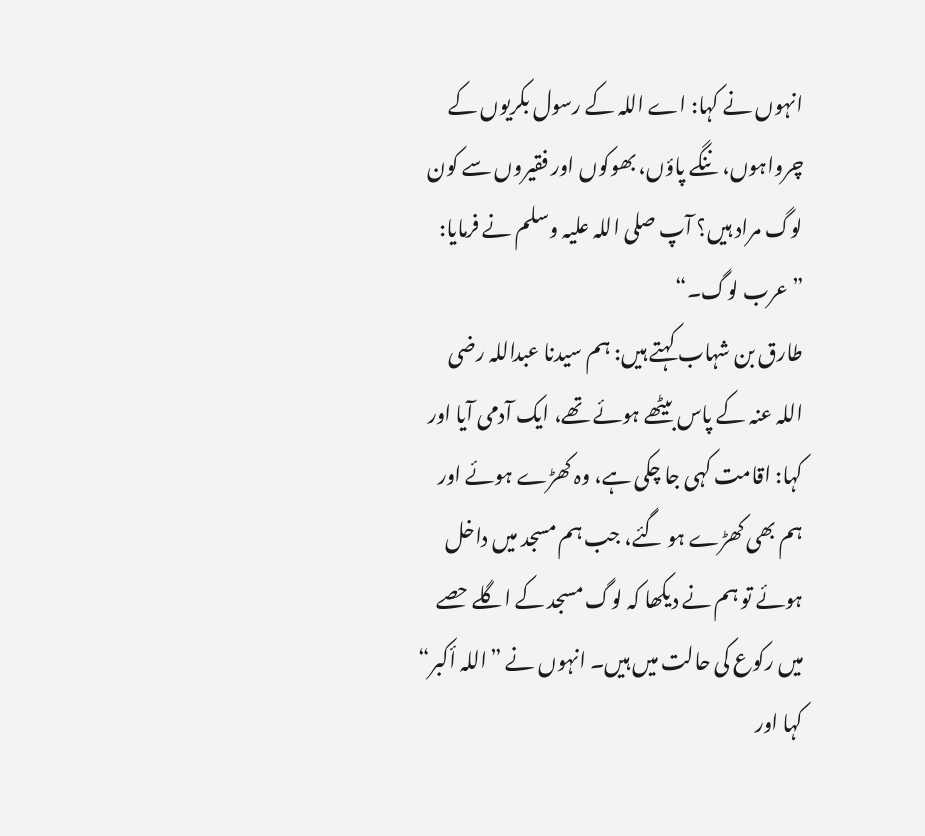انہوں نے کہا: اے اللہ کے رسول بکریوں کے چرواہوں، ننگے پاؤں، بھوکوں اور فقیروں سے کون لوگ مراد ہیں؟ آپ صلی اللہ علیہ وسلم نے فرمایا: ”عرب لوگ۔“
طارق بن شہاب کہتے ہیں: ہم سیدنا عبداللہ رضی اللہ عنہ کے پاس بیٹھے ہوئے تھے، ایک آدمی آیا اور کہا: اقامت کہی جا چکی ہے، وہ کھڑے ہوئے اور ہم بھی کھڑے ہو گئے، جب ہم مسجد میں داخل ہوئے تو ہم نے دیکھا کہ لوگ مسجد کے اگلے حصے میں رکوع کی حالت میں ہیں۔ انہوں نے ”اللہ أکبر“ کہا اور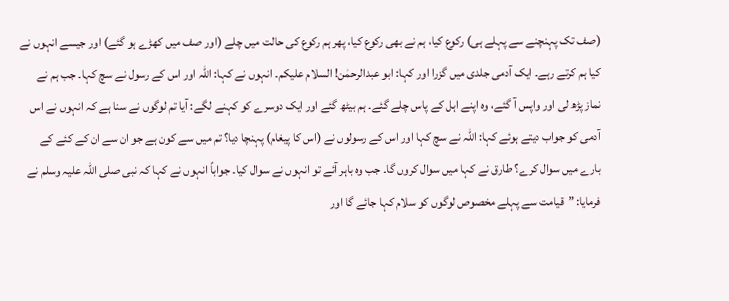(صف تک پہنچنے سے پہلے ہی) رکوع کیا، ہم نے بھی رکوع کیا، پھر ہم رکوع کی حالت میں چلے (اور صف میں کھڑے ہو گئے) اور جیسے انہوں نے کیا ہم کرتے رہے۔ ایک آدمی جلدی میں گزرا اور کہا: ابو عبدالرحمٰن! السلام علیکم۔ انہوں نے کہا: اللہ اور اس کے رسول نے سچ کہا۔ جب ہم نے نماز پڑھ لی اور واپس آ گئے، وہ اپنے اہل کے پاس چلے گئے۔ ہم بیٹھ گئے اور ایک دوسرے کو کہنے لگے: آیا تم لوگوں نے سنا ہے کہ انہوں نے اس آدمی کو جواب دیتے ہوئے کہا: اللہ نے سچ کہا اور اس کے رسولوں نے (اس کا پیغام) پہنچا دیا؟ تم میں سے کون ہے جو ان سے ان کے کئے کے بارے میں سوال کرے؟ طارق نے کہا میں سوال کروں گا۔ جب وہ باہر آئے تو انہوں نے سوال کیا۔ جواباً انہوں نے کہا کہ نبی صلی اللہ علیہ وسلم نے فرمایا: ”قیامت سے پہلے مخصوص لوگوں کو سلام کہا جائے گا اور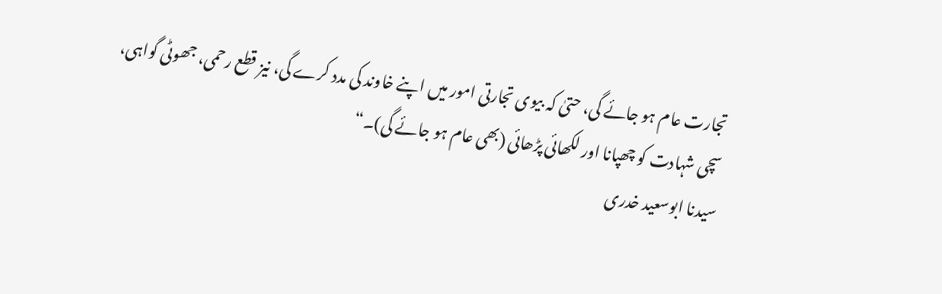تجارت عام ہو جائے گی، حتیٰ کہ بیوی تجارتی امور میں اپنے خاوند کی مدد کرے گی، نیز قطع رحمی، جھوٹی گواہی، سچی شہادت کو چھپانا اور لکھائی پڑھائی (بھی عام ہو جائے گی)۔“
سیدنا ابوسعید خدری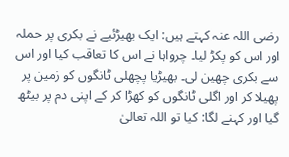رضی اللہ عنہ کہتے ہیں: ایک بھیڑئیے نے بکری پر حملہ اور اس کو پکڑ لیا۔ چرواہا نے اس کا تعاقب کیا اور اس سے بکری چھین لی۔ بھیڑیا پچھلی ٹانگوں کو زمین پر پھیلا کر اور اگلی ٹانگوں کو کھڑا کر کے اپنی دم پر بیٹھ گیا اور کہنے لگا: کیا تو اللہ تعالیٰ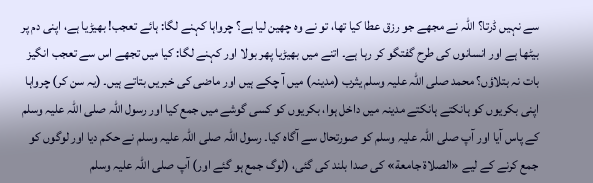سے نہیں ڈرتا؟ اللہ نے مجھے جو رزق عطا کیا تھا، تو نے وہ چھین لیا ہے؟ چرواہا کہنے لگا: ہائے تعجب! بھیڑیا ہے، اپنی دم پر بیٹھا ہے اور انسانوں کی طرح گفتگو کر رہا ہے۔ اتنے میں بھیڑیا پھر بولا اور کہنے لگا: کیا میں تجھے اس سے تعجب انگیز بات نہ بتلاؤں؟ محمد صلی اللہ علیہ وسلم یثرب (مدینہ) میں آ چکے ہیں اور ماضی کی خبریں بتاتے ہیں۔ (یہ سن کر) چرواہا اپنی بکریوں کو ہانکتے ہانکتے مدینہ میں داخل ہوا، بکریوں کو کسی گوشے میں جمع کیا اور رسول اللہ صلی اللہ علیہ وسلم کے پاس آیا اور آپ صلی اللہ علیہ وسلم کو صورتحال سے آگاہ کیا۔ رسول اللہ صلی اللہ علیہ وسلم نے حکم دیا اور لوگوں کو جمع کرنے کے لیے «الصلاة جامعة» کی صدا بلند کی گئی، (لوگ جمع ہو گئے اور) آپ صلی اللہ علیہ وسلم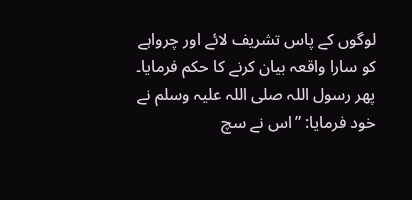لوگوں کے پاس تشریف لائے اور چرواہے کو سارا واقعہ بیان کرنے کا حکم فرمایا۔ پھر رسول اللہ صلی اللہ علیہ وسلم نے خود فرمایا: ”اس نے سچ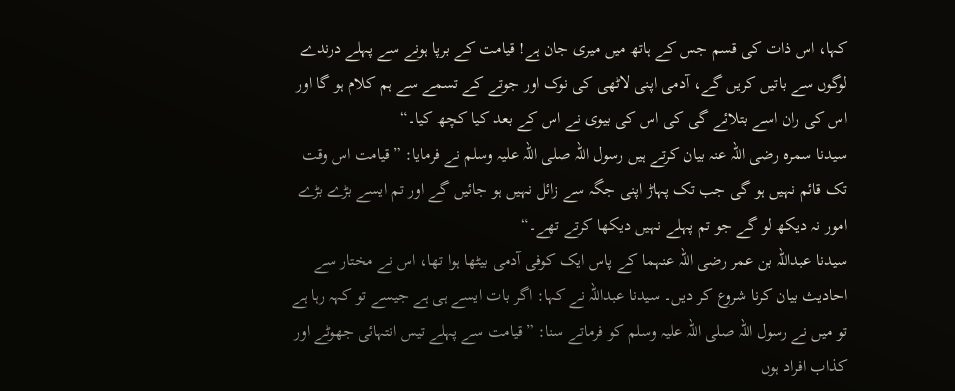کہا، اس ذات کی قسم جس کے ہاتھ میں میری جان ہے! قیامت کے برپا ہونے سے پہلے درندے لوگوں سے باتیں کریں گے، آدمی اپنی لاٹھی کی نوک اور جوتے کے تسمے سے ہم کلام ہو گا اور اس کی ران اسے بتلائے گی کی اس کی بیوی نے اس کے بعد کیا کچھ کیا۔“
سیدنا سمرہ رضی اللہ عنہ بیان کرتے ہیں رسول اللہ صلی اللہ علیہ وسلم نے فرمایا: ”قیامت اس وقت تک قائم نہیں ہو گی جب تک پہاڑ اپنی جگہ سے زائل نہیں ہو جائیں گے اور تم ایسے بڑے بڑے امور نہ دیکھ لو گے جو تم پہلے نہیں دیکھا کرتے تھے۔“
سیدنا عبداللہ بن عمر رضی اللہ عنہما کے پاس ایک کوفی آدمی بیٹھا ہوا تھا، اس نے مختار سے احادیث بیان کرنا شروع کر دیں۔ سیدنا عبداللہ نے کہا: اگر بات ایسے ہی ہے جیسے تو کہہ رہا ہے تو میں نے رسول اللہ صلی اللہ علیہ وسلم کو فرماتے سنا: ”قیامت سے پہلے تیس انتہائی جھوٹے اور کذاب افراد ہوں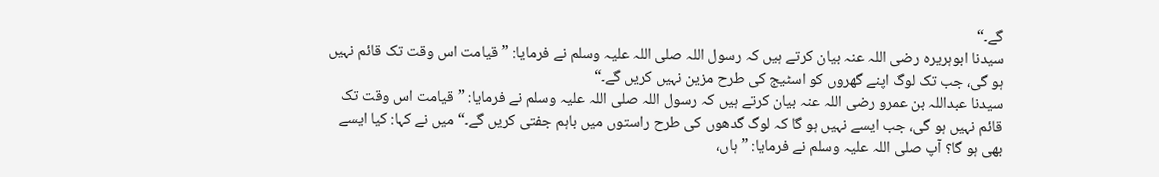گے۔“
سیدنا ابوہریرہ رضی اللہ عنہ بیان کرتے ہیں کہ رسول اللہ صلی اللہ علیہ وسلم نے فرمایا: ”قیامت اس وقت تک قائم نہیں ہو گی، جب تک لوگ اپنے گھروں کو اسٹیج کی طرح مزین نہیں کریں گے۔“
سیدنا عبداللہ بن عمرو رضی اللہ عنہ بیان کرتے ہیں کہ رسول اللہ صلی اللہ علیہ وسلم نے فرمایا: ”قیامت اس وقت تک قائم نہیں ہو گی، جب ایسے نہیں ہو گا کہ لوگ گدھوں کی طرح راستوں میں باہم جفتی کریں گے۔“ میں نے کہا: کیا ایسے بھی ہو گا؟ آپ صلی اللہ علیہ وسلم نے فرمایا: ” ہاں،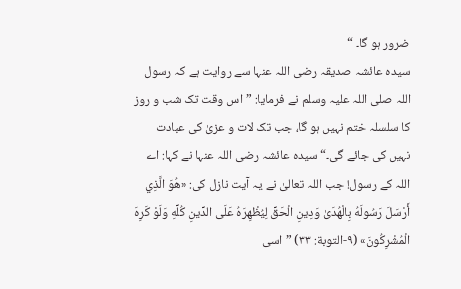ضرور ہو گا۔ “
سیدہ عائشہ صدیقہ رضی اللہ عنہا سے روایت ہے کہ رسول اللہ صلی اللہ علیہ وسلم نے فرمایا: ”اس وقت تک شب و روز کا سلسلہ ختم نہیں ہو گا، جب تک لات و عزیٰ کی عبادت نہیں کی جائے گی۔“ سیدہ عائشہ رضی اللہ عنہا نے کہا: اے اللہ کے رسول! جب اللہ تعالیٰ نے یہ آیت نازل کی: «هُوَ الَّذِي أَرْسَلَ رَسُولَهُ بِالْهُدَىٰ وَدِينِ الْحَقِّ لِيُظْهِرَهُ عَلَى الدِّينِ كُلِّهِ وَلَوْ كَرِهَ الْمُشْرِكُونَ» (۹-التوبة: ٣٣) ”اسی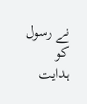نے رسول کو ہدایت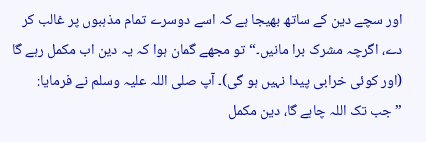اور سچے دین کے ساتھ بھیجا ہے کہ اسے دوسرے تمام مذہبوں پر غالب کر دے، اگرچہ مشرک برا مانیں۔“ تو مجھے گمان ہوا کہ یہ دین اب مکمل رہے گا (اور کوئی خرابی پیدا نہیں ہو گی)۔ آپ صلی اللہ علیہ وسلم نے فرمایا: ”جب تک اللہ چاہے گا، دین مکمل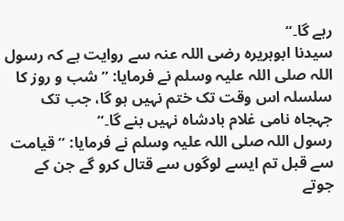رہے گا۔“
سیدنا ابوہریرہ رضی اللہ عنہ سے روایت ہے کہ رسول اللہ صلی اللہ علیہ وسلم نے فرمایا: ”شب و روز کا سلسلہ اس وقت تک ختم نہیں ہو گا، جب تک جہجاہ نامی غلام بادشاہ نہیں بنے گا۔“
رسول اللہ صلی اللہ علیہ وسلم نے فرمایا: ”قیامت سے قبل تم ایسے لوگوں سے قتال کرو گے جن کے جوتے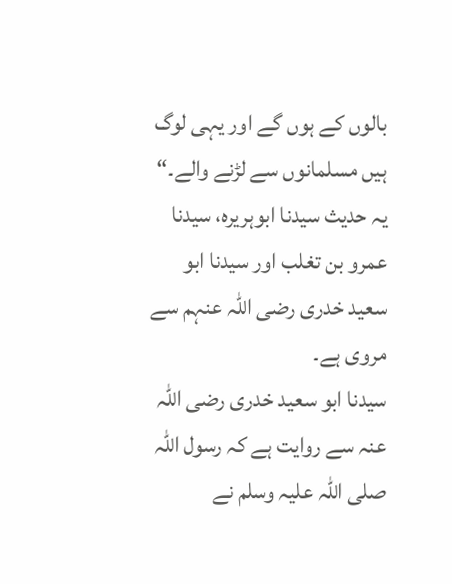بالوں کے ہوں گے اور یہی لوگ ہیں مسلمانوں سے لڑنے والے۔“ یہ حدیث سیدنا ابوہریرہ، سیدنا عمرو بن تغلب اور سیدنا ابو سعید خدری رضی اللہ عنہم سے مروی ہے۔
سیدنا ابو سعید خدری رضی اللہ عنہ سے روایت ہے کہ رسول اللہ صلی اللہ علیہ وسلم نے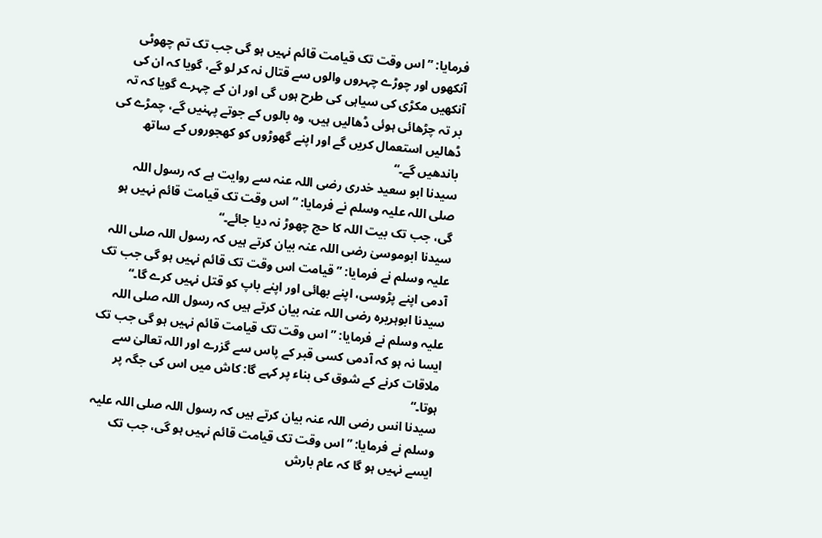فرمایا: ”اس وقت تک قیامت قائم نہیں ہو گی جب تک تم چھوٹی آنکھوں اور چوڑے چہروں والوں سے قتال نہ کر لو گے، گویا کہ ان کی آنکھیں مکڑی کی سیاہی کی طرح ہوں گی اور ان کے چہرے گویا کہ تہ بر تہ چڑھائی ہوئی ڈھالیں ہیں، وہ بالوں کے جوتے پہنیں گے، چمڑے کی ڈھالیں استعمال کریں گے اور اپنے گھوڑوں کو کھجوروں کے ساتھ باندھیں گے۔“
سیدنا ابو سعید خدری رضی اللہ عنہ سے روایت ہے کہ رسول اللہ صلی اللہ علیہ وسلم نے فرمایا: ”اس وقت تک قیامت قائم نہیں ہو گی، جب تک بیت اللہ کا حج چھوڑ نہ دیا جائے۔“
سیدنا ابوموسیٰ رضی اللہ عنہ بیان کرتے ہیں کہ رسول اللہ صلی اللہ علیہ وسلم نے فرمایا: ”قیامت اس وقت تک قائم نہیں ہو گی جب تک آدمی اپنے پڑوسی، اپنے بھائی اور اپنے باپ کو قتل نہیں کرے گا۔“
سیدنا ابوہریرہ رضی اللہ عنہ بیان کرتے ہیں کہ رسول اللہ صلی اللہ علیہ وسلم نے فرمایا: ”اس وقت تک قیامت قائم نہیں ہو گی جب تک ایسا نہ ہو کہ آدمی کسی قبر کے پاس سے گزرے اور اللہ تعالیٰ سے ملاقات کرنے کے شوق کی بناء پر کہے گا: کاش میں اس کی جگہ پر ہوتا۔“
سیدنا انس رضی اللہ عنہ بیان کرتے ہیں کہ رسول اللہ صلی اللہ علیہ وسلم نے فرمایا: ”اس وقت تک قیامت قائم نہیں ہو گی، جب تک ایسے نہیں ہو گا کہ عام بارش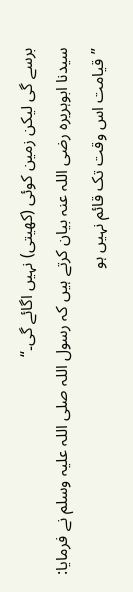برسے گی لیکن زمین کوئی (کھیتی) نہیں اگائے گی۔“
سیدنا ابوہریرہ رضی اللہ عنہ بیان کرتے ہیں کہ رسول اللہ صلی اللہ علیہ وسلم نے فرمایا: ”قیامت اس وقت تک قائم نہیں ہو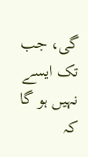گی، جب تک ایسے نہیں ہو گا کہ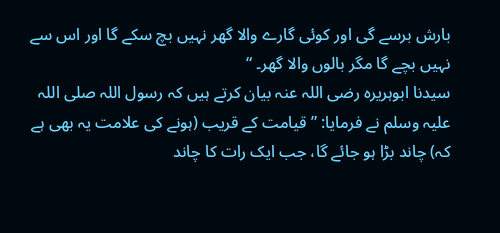بارش برسے گی اور کوئی گارے والا گھر نہیں بچ سکے گا اور اس سے نہیں بچے گا مگر بالوں والا گھر۔ “
سیدنا ابوہریرہ رضی اللہ عنہ بیان کرتے ہیں کہ رسول اللہ صلی اللہ علیہ وسلم نے فرمایا: ”قیامت کے قریب (ہونے کی علامت یہ بھی ہے کہ) چاند بڑا ہو جائے گا، جب ایک رات کا چاند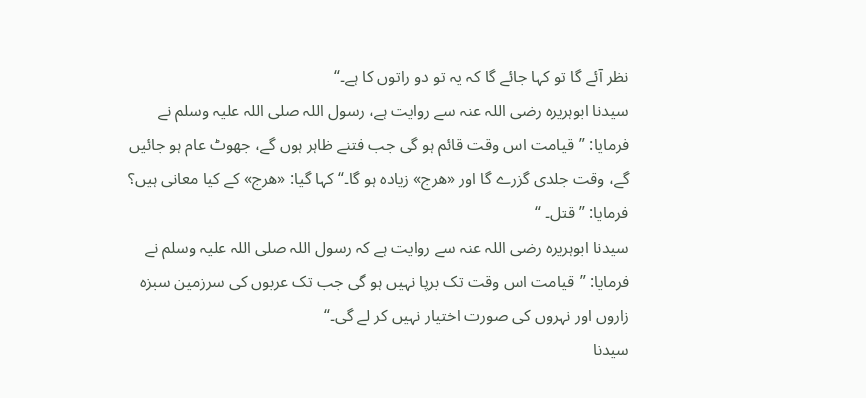نظر آئے گا تو کہا جائے گا کہ یہ تو دو راتوں کا ہے۔“
سیدنا ابوہریرہ رضی اللہ عنہ سے روایت ہے، رسول اللہ صلی اللہ علیہ وسلم نے فرمایا: ”قیامت اس وقت قائم ہو گی جب فتنے ظاہر ہوں گے، جھوٹ عام ہو جائیں گے، وقت جلدی گزرے گا اور «هرج» زیادہ ہو گا۔“ کہا گیا: «هرج» کے کیا معانی ہیں؟ فرمایا: ”قتل۔ “
سیدنا ابوہریرہ رضی اللہ عنہ سے روایت ہے کہ رسول اللہ صلی اللہ علیہ وسلم نے فرمایا: ”قیامت اس وقت تک برپا نہیں ہو گی جب تک عربوں کی سرزمین سبزہ زاروں اور نہروں کی صورت اختیار نہیں کر لے گی۔“
سیدنا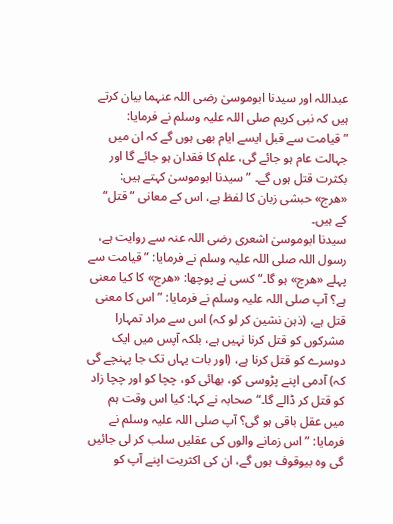عبداللہ اور سیدنا ابوموسیٰ رضی اللہ عنہما بیان کرتے ہیں کہ نبی کریم صلی اللہ علیہ وسلم نے فرمایا: ”قیامت سے قبل ایسے ایام بھی ہوں گے کہ ان میں جہالت عام ہو جائے گی، علم کا فقدان ہو جائے گا اور بکثرت قتل ہوں گے۔ ” سیدنا ابوموسیٰ کہتے ہیں: «هرج» حبشی زبان کا لفظ ہے، اس کے معانی ”قتل“ کے ہیں۔
سیدنا ابوموسیٰ اشعری رضی اللہ عنہ سے روایت ہے، رسول اللہ صلی اللہ علیہ وسلم نے فرمایا: ”قیامت سے پہلے «هرج» ہو گا۔“ کسی نے پوچھا: «هرج» کا کیا معنی ہے؟ آپ صلی اللہ علیہ وسلم نے فرمایا: ”اس کا معنی قتل ہے، (ذہن نشین کر لو کہ) اس سے مراد تمہارا مشرکوں کو قتل کرنا نہیں ہے، بلکہ آپس میں ایک دوسرے کو قتل کرنا ہے، (اور بات یہاں تک جا پہنچے گی کہ) آدمی اپنے پڑوسی کو، بھائی کو، چچا کو اور چچا زاد کو قتل کر ڈالے گا۔“ صحابہ نے کہا: کیا اس وقت ہم میں عقل باقی ہو گی؟ آپ صلی اللہ علیہ وسلم نے فرمایا: ”اس زمانے والوں کی عقلیں سلب کر لی جائیں گی وہ بیوقوف ہوں گے، ان کی اکثریت اپنے آپ کو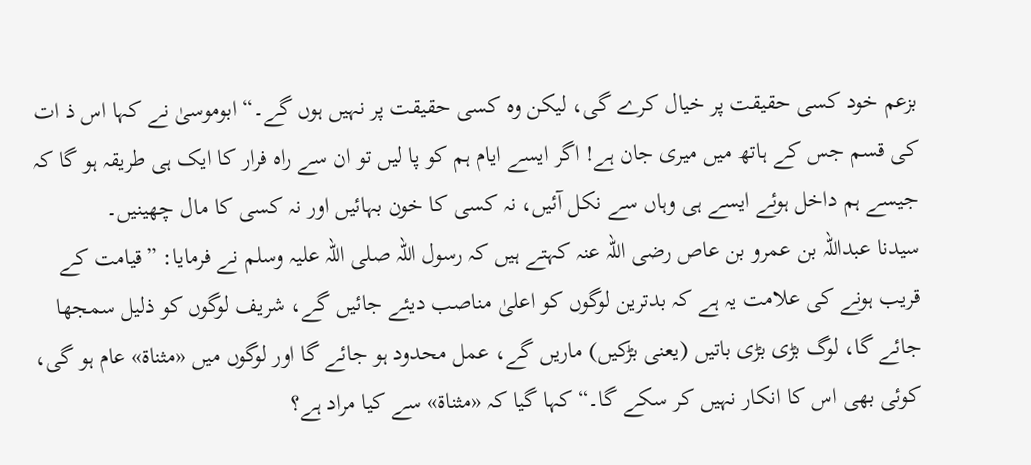بزعم خود کسی حقیقت پر خیال کرے گی، لیکن وہ کسی حقیقت پر نہیں ہوں گے۔“ ابوموسیٰ نے کہا اس ذ ات کی قسم جس کے ہاتھ میں میری جان ہے! اگر ایسے ایام ہم کو پا لیں تو ان سے راہ فرار کا ایک ہی طریقہ ہو گا کہ جیسے ہم داخل ہوئے ایسے ہی وہاں سے نکل آئیں، نہ کسی کا خون بہائیں اور نہ کسی کا مال چھینیں۔
سیدنا عبداللہ بن عمرو بن عاص رضی اللہ عنہ کہتے ہیں کہ رسول اللہ صلی اللہ علیہ وسلم نے فرمایا: ”قیامت کے قریب ہونے کی علامت یہ ہے کہ بدترین لوگوں کو اعلیٰ مناصب دیئے جائیں گے، شریف لوگوں کو ذلیل سمجھا جائے گا، لوگ بڑی بڑی باتیں (یعنی بڑکیں) ماریں گے، عمل محدود ہو جائے گا اور لوگوں میں «مثناة» عام ہو گی، کوئی بھی اس کا انکار نہیں کر سکے گا۔“ کہا گیا کہ «مثناة» سے کیا مراد ہے؟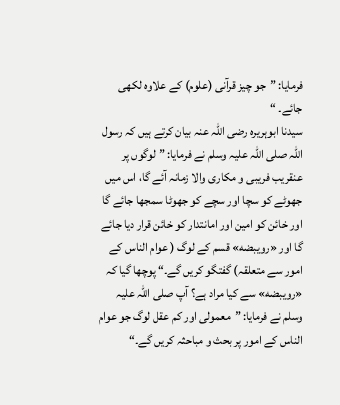فرمایا: ”جو چیز قرآنی (علوم) کے علاوہ لکھی جائے۔ “
سیدنا ابوہریرہ رضی اللہ عنہ بیان کرتے ہیں کہ رسول اللہ صلی اللہ علیہ وسلم نے فرمایا: ”لوگوں پر عنقریب فریبی و مکاری والا زمانہ آئے گا، اس میں جھوٹے کو سچا اور سچے کو جھوٹا سمجھا جائے گا اور خائن کو امین اور امانتدار کو خائن قرار دیا جائے گا اور «رويبضه» قسم کے لوگ ( عوام الناس کے امور سے متعلقہ) گفتگو کریں گے۔“ پوچھا گیا کہ «رويبضه» سے کیا مراد ہے؟ آپ صلی اللہ علیہ وسلم نے فرمایا: ”معمولی اور کم عقل لوگ جو عوام الناس کے امور پر بحث و مباحثہ کریں گے۔“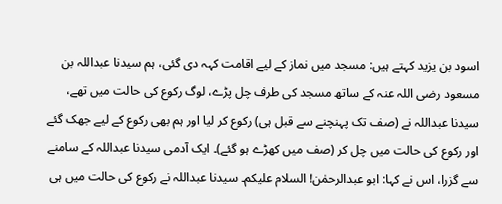اسود بن یزید کہتے ہیں: مسجد میں نماز کے لیے اقامت کہہ دی گئی، ہم سیدنا عبداللہ بن مسعود رضی اللہ عنہ کے ساتھ مسجد کی طرف چل پڑے، لوگ رکوع کی حالت میں تھے، سیدنا عبداللہ نے (صف تک پہنچنے سے قبل ہی) رکوع کر لیا اور ہم بھی رکوع کے لیے جھک گئے اور رکوع کی حالت میں چل کر (صف میں کھڑے ہو گئے)۔ ایک آدمی سیدنا عبداللہ کے سامنے سے گزرا، اس نے کہا: ابو عبدالرحمٰن! السلام علیکم۔ سیدنا عبداللہ نے رکوع کی حالت میں ہی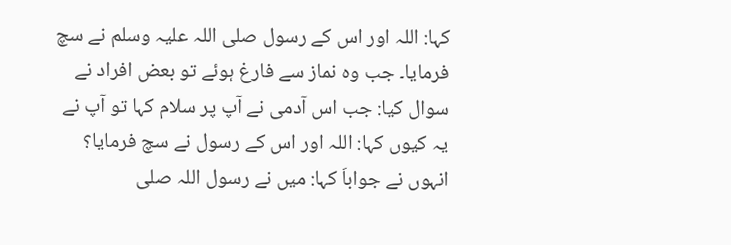کہا: اللہ اور اس کے رسول صلی اللہ علیہ وسلم نے سچ فرمایا۔ جب وہ نماز سے فارغ ہوئے تو بعض افراد نے سوال کیا: جب اس آدمی نے آپ پر سلام کہا تو آپ نے یہ کیوں کہا: اللہ اور اس کے رسول نے سچ فرمایا؟ انہوں نے جواباَ کہا: میں نے رسول اللہ صلی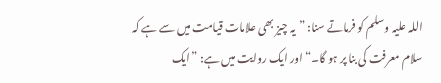اللہ علیہ وسلم کو فرماتے سنا: ”یہ چیز بھی علامات قیامت میں سے ہے کہ سلام معرفت کی بنا پر ہو گا۔“ اور ایک روایت میں ہے: ”ایک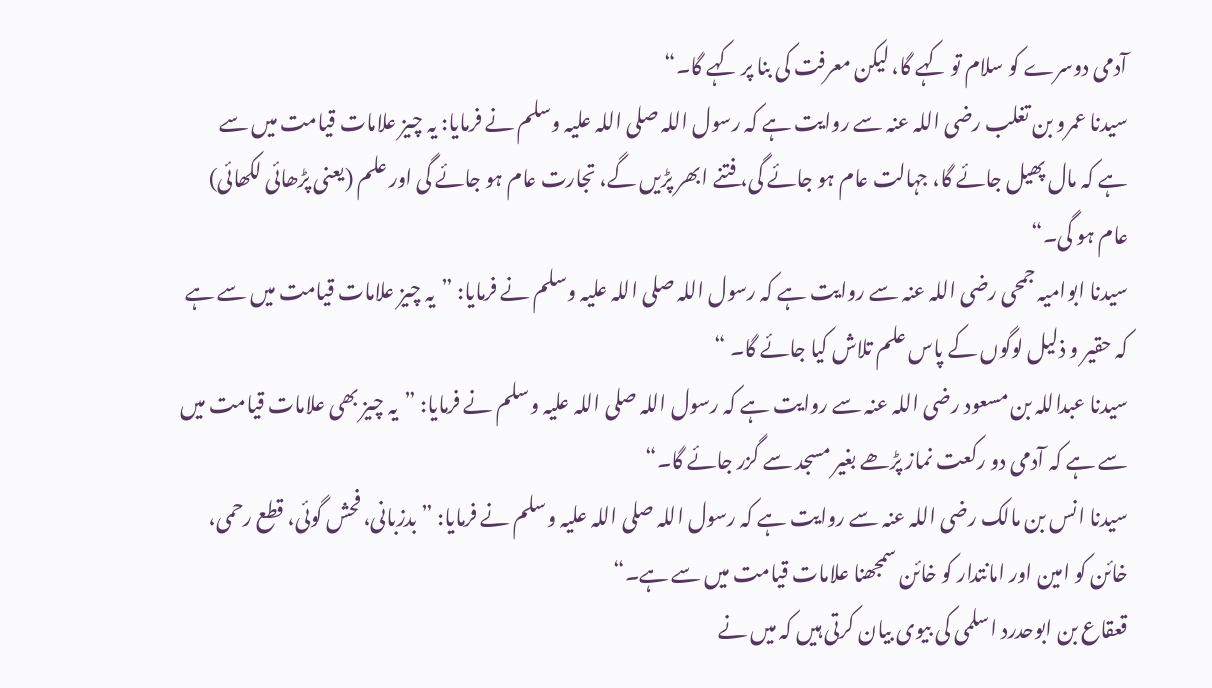آدمی دوسرے کو سلام تو کہے گا، لیکن معرفت کی بنا پر کہے گا۔“
سیدنا عمرو بن تغلب رضی اللہ عنہ سے روایت ہے کہ رسول اللہ صلی اللہ علیہ وسلم نے فرمایا: یہ چیز علامات قیامت میں سے ہے کہ مال پھیل جائے گا، جہالت عام ہو جائے گی، فتنے ابھر پڑیں گے، تجارت عام ہو جائے گی اور علم (یعنی پڑھائی لکھائی) عام ہو گی۔“
سیدنا ابوامیہ جمحی رضی اللہ عنہ سے روایت ہے کہ رسول اللہ صلی اللہ علیہ وسلم نے فرمایا: ”یہ چیز علامات قیامت میں سے ہے کہ حقیر و ذلیل لوگوں کے پاس علم تلاش کیا جائے گا۔ “
سیدنا عبداللہ بن مسعود رضی اللہ عنہ سے روایت ہے کہ رسول اللہ صلی اللہ علیہ وسلم نے فرمایا: ”یہ چیز بھی علامات قیامت میں سے ہے کہ آدمی دو رکعت نماز پڑھے بغیر مسجد سے گزر جائے گا۔“
سیدنا انس بن مالک رضی اللہ عنہ سے روایت ہے کہ رسول اللہ صلی اللہ علیہ وسلم نے فرمایا: ”بدزبانی، فحش گوئی، قطع رحمی، خائن کو امین اور امانتدار کو خائن سمجھنا علامات قیامت میں سے ہے۔“
قعقاع بن ابوحدرد اسلمی کی بیوی بیان کرتی ہیں کہ میں نے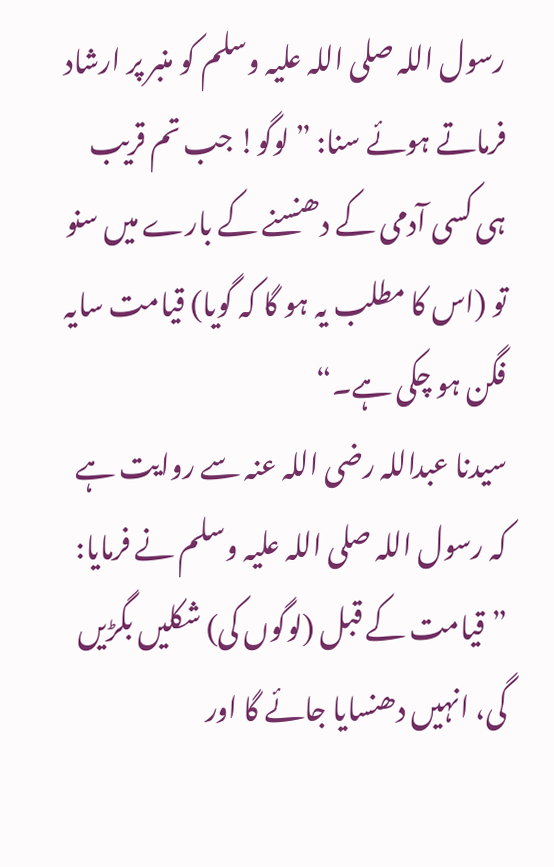رسول اللہ صلی اللہ علیہ وسلم کو منبر پر ارشاد فرماتے ہوئے سنا: ” لوگو! جب تم قریب ہی کسی آدمی کے دھنسنے کے بارے میں سنو تو (اس کا مطلب یہ ہو گا کہ گویا) قیامت سایہ فگن ہو چکی ہے۔“
سیدنا عبداللہ رضی اللہ عنہ سے روایت ہے کہ رسول اللہ صلی اللہ علیہ وسلم نے فرمایا: ”قیامت کے قبل (لوگوں کی) شکلیں بگڑیں گی، انہیں دھنسایا جائے گا اور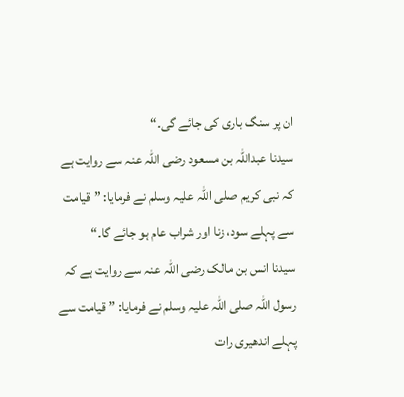ان پر سنگ باری کی جائے گی۔“
سیدنا عبداللہ بن مسعود رضی اللہ عنہ سے روایت ہے کہ نبی کریم صلی اللہ علیہ وسلم نے فرمایا: ”قیامت سے پہلے سود، زنا اور شراب عام ہو جائے گا۔“
سیدنا انس بن مالک رضی اللہ عنہ سے روایت ہے کہ رسول اللہ صلی اللہ علیہ وسلم نے فرمایا: ”قیامت سے پہلے اندھیری رات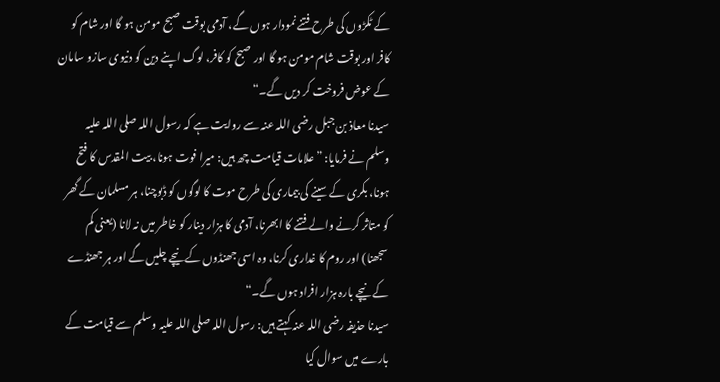کے ٹکڑوں کی طرح فتنے نمودار ہوں گے، آدمی بوقت صبح مومن ہو گا اور شام کو کافر اور بوقت شام مومن ہو گا اور صبح کو کافر، لوگ اپنے دین کو دنیوی سازو سامان کے عوض فروخت کر دیں گے۔“
سیدنا معاذ بن جبل رضی اللہ عنہ سے روایت ہے کہ رسول اللہ صلی اللہ علیہ وسلم نے فرمایا: ”علامات قیامت چھ ہیں: میرا فوت ہونا، بیت المقدس کا فتح ہونا، بکری کے سینے کی بیماری کی طرح موت کا لوگوں کو ڈبوچنا، ہر مسلمان کے گھر کو متاثر کرنے والے فتنے کا ابھرنا، آدمی کا ہزار دینار کو خاطر میں نہ لانا (یعنی کم سجھنا) اور روم کا غداری کرنا، وہ اسی جھنڈوں کے نیچے چلیں گے اور ہر جھنڈے کے نیچے بارہ ہزار افراد ہوں گے۔“
سیدنا حذیفہ رضی اللہ عنہ کہتے ہیں: رسول اللہ صلی اللہ علیہ وسلم سے قیامت کے بارے میں سوال کیا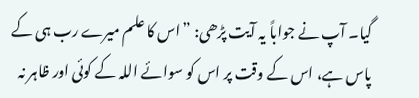گیا۔ آپ نے جواباً یہ آیت پڑھی: ”اس کا علم میرے رب ہی کے پاس ہے، اس کے وقت پر اس کو سوائے اللہ کے کوئی اور ظاہر نہ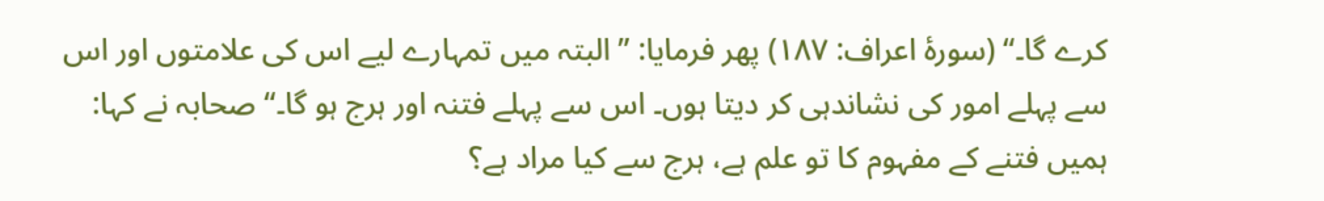کرے گا۔“ (سورۂ اعراف: ۱۸۷) پھر فرمایا: ”البتہ میں تمہارے لیے اس کی علامتوں اور اس سے پہلے امور کی نشاندہی کر دیتا ہوں۔ اس سے پہلے فتنہ اور ہرج ہو گا۔“ صحابہ نے کہا: ہمیں فتنے کے مفہوم کا تو علم ہے، ہرج سے کیا مراد ہے؟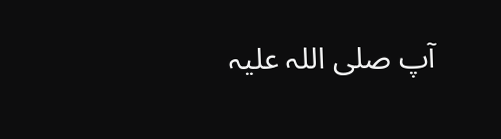آپ صلی اللہ علیہ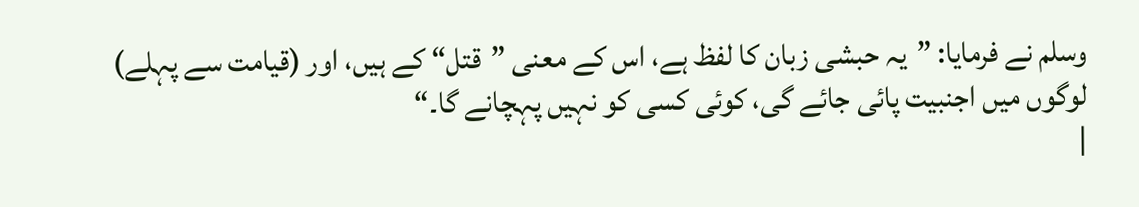وسلم نے فرمایا: ”یہ حبشی زبان کا لفظ ہے، اس کے معنی ”قتل“ کے ہیں، اور (قیامت سے پہلے) لوگوں میں اجنبیت پائی جائے گی، کوئی کسی کو نہیں پہچانے گا۔“
|